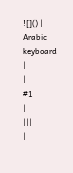![]() |
Arabic keyboard |
|
#1
|
|||
|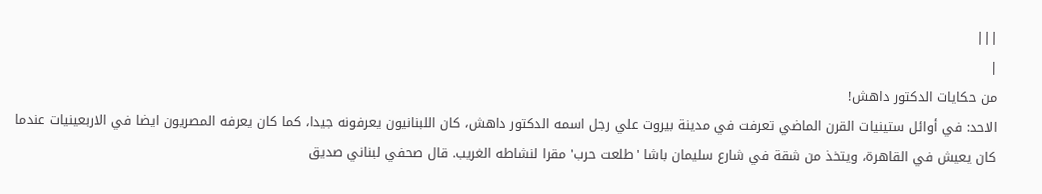|||
|
من حكايات الدكتور داهش!
الاحد: في أوائل ستينيات القرن الماضي تعرفت في مدينة بيروت علي رجل اسمه الدكتور داهش، كان اللبنانيون يعرفونه جيدا، كما كان يعرفه المصريون ايضا في الاربعينيات عندما كان يعيش في القاهرة، ويتخذ من شقة في شارع سليمان باشا 'طلعت حرب' مقرا لنشاطه الغريب. قال صحفي لبناني صديق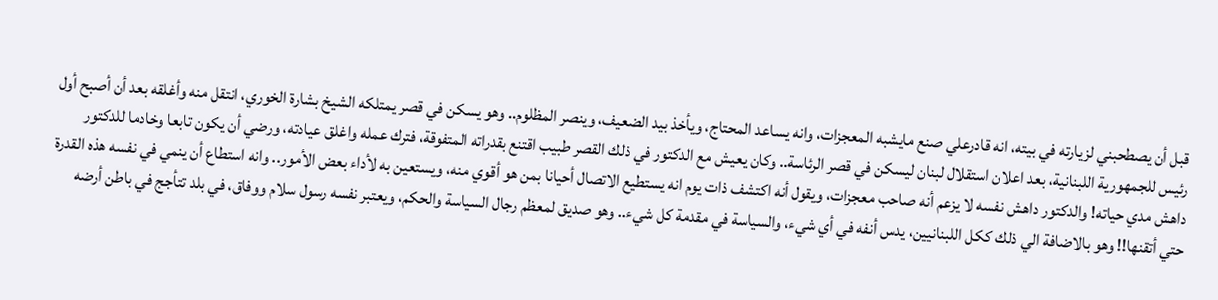قبل أن يصطحبني لزيارته في بيته، انه قادرعلي صنع مايشبه المعجزات، وانه يساعد المحتاج، ويأخذ بيد الضعيف، وينصر المظلوم.. وهو يسكن في قصر يمتلكه الشيخ بشارة الخوري، انتقل منه وأغلقه بعد أن أصبح أول رئيس للجمهورية اللبنانية، بعد اعلان استقلال لبنان ليسكن في قصر الرئاسة.. وكان يعيش مع الدكتور في ذلك القصر طبيب اقتنع بقدراته المتفوقة، فترك عمله واغلق عيادته، ورضي أن يكون تابعا وخادما للدكتور داهش مدي حياته! والدكتور داهش نفسه لا يزعم أنه صاحب معجزات، ويقول أنه اكتشف ذات يوم انه يستطيع الاتصال أحيانا بمن هو أقوي منه، ويستعين به لأداء بعض الأمور.. وانه استطاع أن ينمي في نفسه هذه القدرة حتي أتقنها!! وهو بالاضافة الي ذلك ككل اللبنانيين، يدس أنفه في أي شيء، والسياسة في مقدمة كل شيء.. وهو صديق لمعظم رجال السياسة والحكم، ويعتبر نفسه رسول سلام ووفاق، في بلد تتأجج في باطن أرضه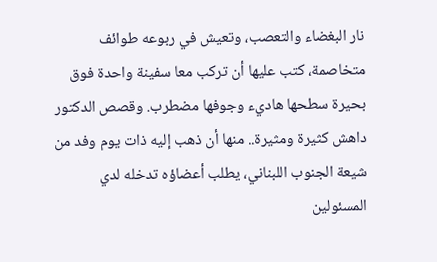نار البغضاء والتعصب، وتعيش في ربوعه طوائف متخاصمة، كتب عليها أن تركب معا سفينة واحدة فوق بحيرة سطحها هاديء وجوفها مضطرب. وقصص الدكتور داهش كثيرة ومثيرة.. منها أن ذهب إليه ذات يوم وفد من شيعة الجنوب اللبناني، يطلب أعضاؤه تدخله لدي المسئولين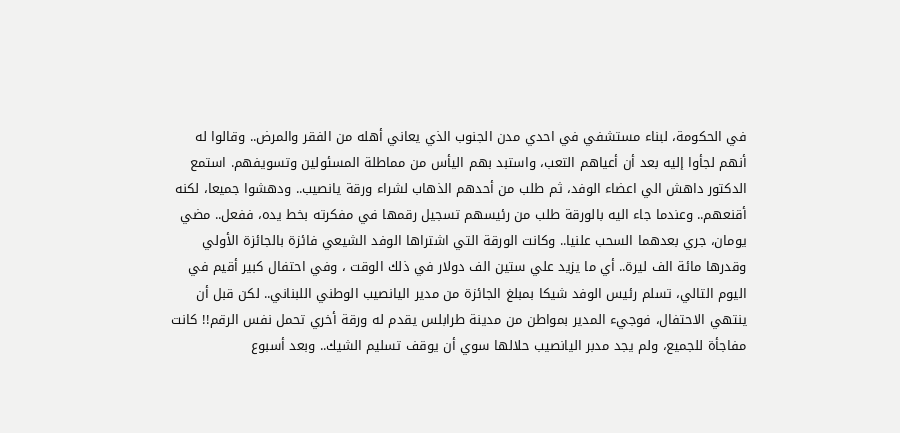في الحكومة، لبناء مستشفي في احدي مدن الجنوب الذي يعاني أهله من الفقر والمرض.. وقالوا له أنهم لجأوا إليه بعد أن أعياهم التعب، واستبد بهم اليأس من مماطلة المسئولين وتسويفهم. استمع الدكتور داهش الي اعضاء الوفد، ثم طلب من أحدهم الذهاب لشراء ورقة يانصيب.. ودهشوا جميعا، لكنه أقنعهم.. وعندما جاء اليه بالورقة طلب من رئيسهم تسجيل رقمها في مفكرته بخط يده، ففعل.. مضي يومان، جري بعدهما السحب علنيا.. وكانت الورقة التي اشتراها الوفد الشيعي فائزة بالجائزة الأولي وقدرها مائة الف ليرة.. أي ما يزيد علي ستين الف دولار في ذلك الوقت ، وفي احتفال كبير أقيم في اليوم التالي، تسلم رئيس الوفد شيكا بمبلغ الجائزة من مدير اليانصيب الوطني اللبناني.. لكن قبل أن ينتهي الاحتفال، فوجيء المدير بمواطن من مدينة طرابلس يقدم له ورقة أخري تحمل نفس الرقم!! كانت مفاجأة للجميع، ولم يجد مدبر اليانصيب حلالها سوي أن يوقف تسليم الشيك.. وبعد أسبوع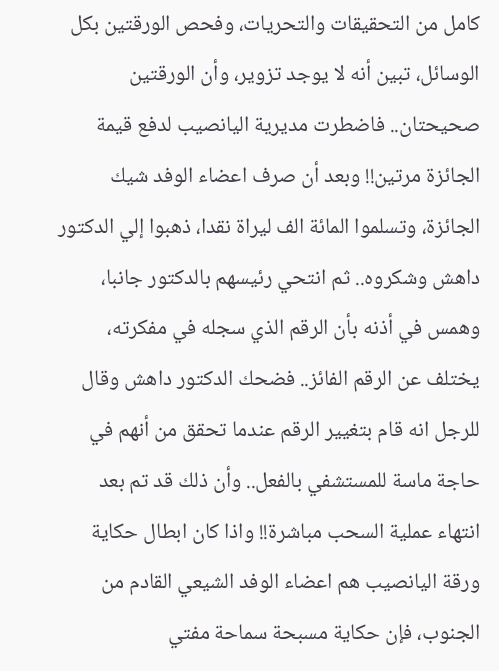كامل من التحقيقات والتحريات، وفحص الورقتين بكل الوسائل، تبين أنه لا يوجد تزوير، وأن الورقتين صحيحتان.. فاضطرت مديرية اليانصيب لدفع قيمة الجائزة مرتين!! وبعد أن صرف اعضاء الوفد شيك الجائزة، وتسلموا المائة الف ليراة نقدا، ذهبوا إلي الدكتور داهش وشكروه.. ثم انتحي رئيسهم بالدكتور جانبا، وهمس في أذنه بأن الرقم الذي سجله في مفكرته، يختلف عن الرقم الفائز.. فضحك الدكتور داهش وقال للرجل انه قام بتغيير الرقم عندما تحقق من أنهم في حاجة ماسة للمستشفي بالفعل.. وأن ذلك قد تم بعد انتهاء عملية السحب مباشرة!! واذا كان ابطال حكاية ورقة اليانصيب هم اعضاء الوفد الشيعي القادم من الجنوب، فإن حكاية مسبحة سماحة مفتي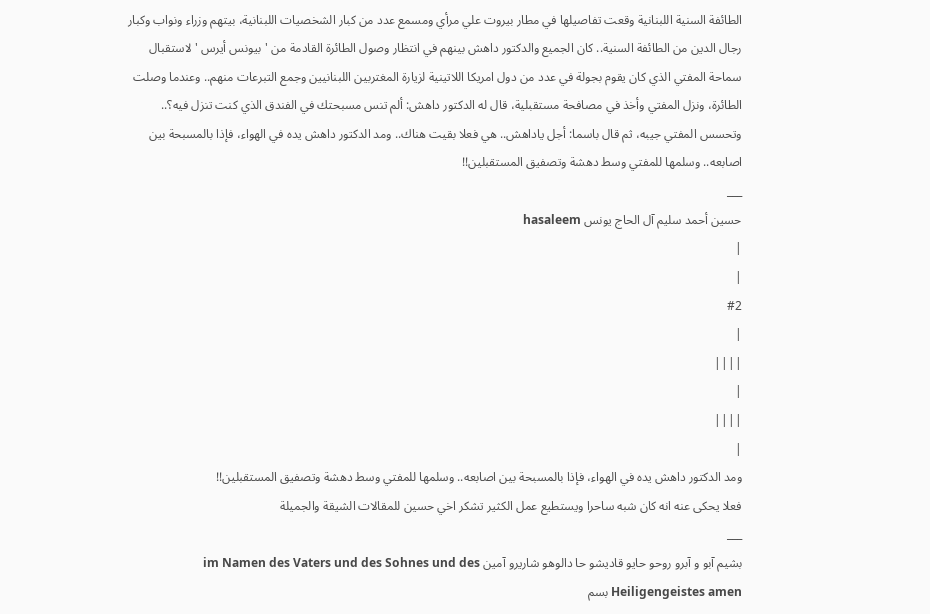الطائفة السنية اللبنانية وقعت تفاصيلها في مطار بيروت علي مرأي ومسمع عدد من كبار الشخصيات اللبنانية، بيتهم وزراء ونواب وكبار رجال الدين من الطائفة السنية.. كان الجميع والدكتور داهش بينهم في انتظار وصول الطائرة القادمة من 'بيونس أيرس ' لاستقبال سماحة المفتي الذي كان يقوم بجولة في عدد من دول امريكا اللاتينية لزيارة المغتربين اللبنانيين وجمع التبرعات منهم.. وعندما وصلت الطائرة، ونزل المفتي وأخذ في مصافحة مستقبلية، قال له الدكتور داهش: ألم تنس مسبحتك في الفندق الذي كنت تنزل فيه؟.. وتحسس المفتي جيبه، ثم قال باسما: أجل ياداهش.. هي فعلا بقيت هناك.. ومد الدكتور داهش يده في الهواء، فإذا بالمسبحة بين اصابعه.. وسلمها للمفتي وسط دهشة وتصفيق المستقبلين!!
___
حسين أحمد سليم آل الحاج يونس hasaleem
|
|
#2
|
||||
|
||||
|
ومد الدكتور داهش يده في الهواء، فإذا بالمسبحة بين اصابعه.. وسلمها للمفتي وسط دهشة وتصفيق المستقبلين!!
فعلا يحكى عنه انه كان شبه ساحرا ويستطيع عمل الكثير تشكر اخي حسين للمقالات الشيقة والجميلة
___
بشيم آبو و آبرو روحو حايو قاديشو حا دالوهو شاريرو آمين im Namen des Vaters und des Sohnes und des Heiligengeistes amen بسم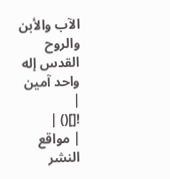الآب والأبن والروح القدس إله واحد آمين
|
![]() |
| مواقع النشر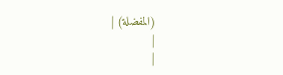(المفضلة) |
|
|